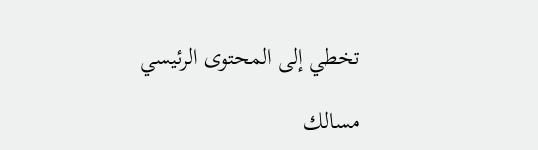تخطي إلى المحتوى الرئيسي

مسالك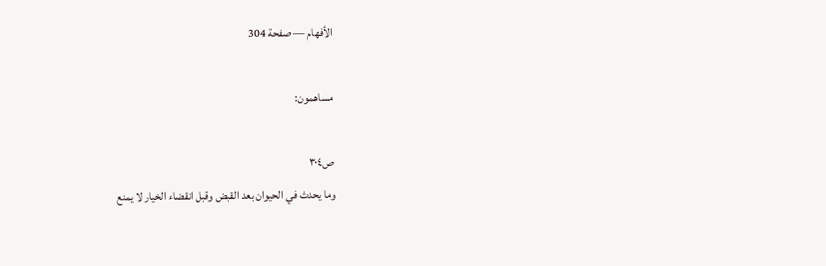الأفهام — صفحة 304

مساهمون:

ص٣٠٤
وما يحدث في الحيوان بعد القبض وقبل انقضاء الخيار لا يمنع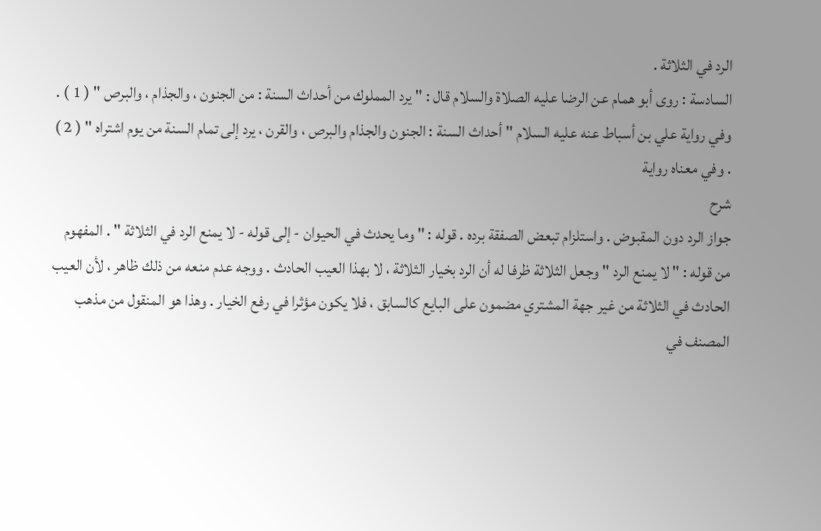الرد في الثلاثة .
السادسة : روى أبو همام عن الرضا عليه الصلاة والسلام قال : " يرد المملوك من أحداث السنة : من الجنون ، والجذام ، والبرص " ( 1 ) . وفي رواية علي بن أسباط عنه عليه السلام " أحداث السنة : الجنون والجذام والبرص ، والقرن ، يرد إلى تمام السنة من يوم اشتراه " ( 2 ) . وفي معناه رواية
شرح
جواز الرد دون المقبوض . واستلزام تبعض الصفقة برده . قوله : " وما يحدث في الحيوان - إلى قوله - لا يمنع الرد في الثلاثة " . المفهوم من قوله : " لا يمنع الرد " وجعل الثلاثة ظرفا له أن الرد بخيار الثلاثة ، لا بهذا العيب الحادث . ووجه عدم منعه من ذلك ظاهر ، لأن العيب الحادث في الثلاثة من غير جهة المشتري مضمون على البايع كالسابق ، فلا يكون مؤثرا في رفع الخيار . وهذا هو المنقول من مذهب المصنف في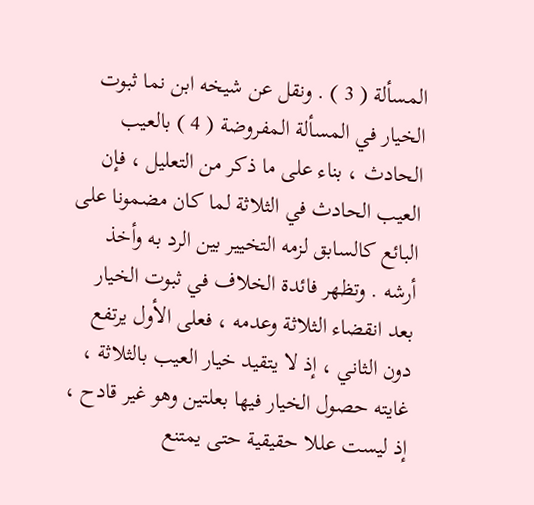المسألة ( 3 ) . ونقل عن شيخه ابن نما ثبوت الخيار في المسألة المفروضة ( 4 ) بالعيب الحادث ، بناء على ما ذكر من التعليل ، فإن العيب الحادث في الثلاثة لما كان مضمونا على البائع كالسابق لزمه التخيير بين الرد به وأخذ أرشه . وتظهر فائدة الخلاف في ثبوت الخيار بعد انقضاء الثلاثة وعدمه ، فعلى الأول يرتفع دون الثاني ، إذ لا يتقيد خيار العيب بالثلاثة ، غايته حصول الخيار فيها بعلتين وهو غير قادح ، إذ ليست عللا حقيقية حتى يمتنع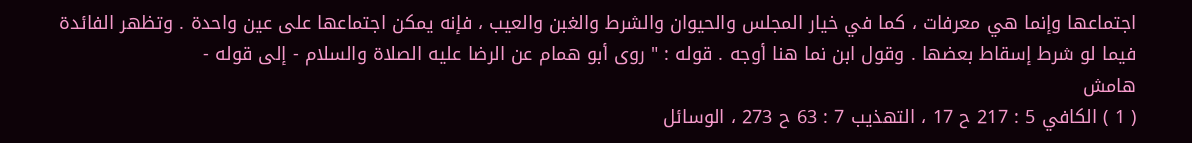اجتماعها وإنما هي معرفات ، كما في خيار المجلس والحيوان والشرط والغبن والعيب ، فإنه يمكن اجتماعها على عين واحدة . وتظهر الفائدة فيما لو شرط إسقاط بعضها . وقول ابن نما هنا أوجه . قوله : " روى أبو همام عن الرضا عليه الصلاة والسلام - إلى قوله -
هامش
( 1 ) الكافي 5 : 217 ح 17 ، التهذيب 7 : 63 ح 273 ، الوسائل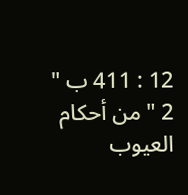12 : 411 ب " 2 " من أحكام العيوب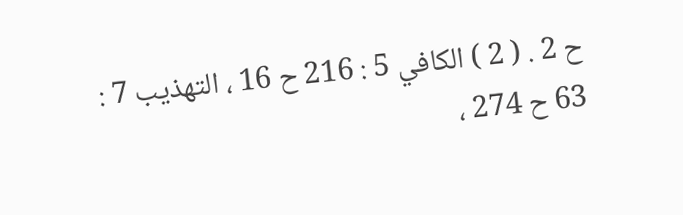ح 2 . ( 2 ) الكافي 5 : 216 ح 16 ، التهذيب 7 : 63 ح 274 ،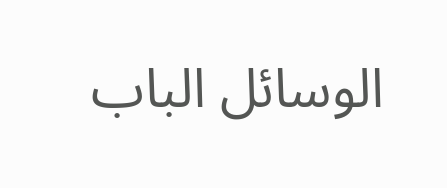الوسائل الباب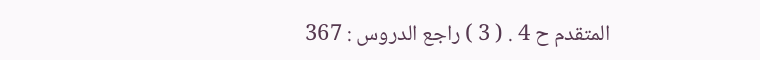المتقدم ح 4 . ( 3 ) راجع الدروس : 367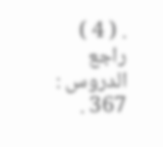. ( 4 ) راجع الدروس : 367 .